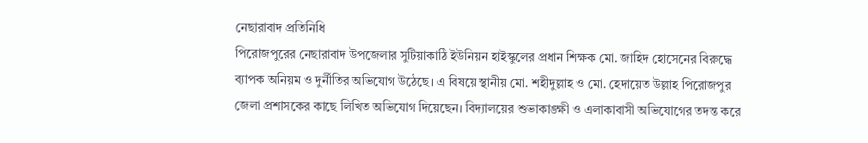নেছারাবাদ প্রতিনিধি
পিরোজপুরের নেছারাবাদ উপজেলার সুটিয়াকাঠি ইউনিয়ন হাইস্কুলের প্রধান শিক্ষক মো. জাহিদ হোসেনের বিরুদ্ধে ব্যাপক অনিয়ম ও দুর্নীতির অভিযোগ উঠেছে। এ বিষয়ে স্থানীয় মো. শহীদুল্লাহ ও মো. হেদায়েত উল্লাহ পিরোজপুর জেলা প্রশাসকের কাছে লিখিত অভিযোগ দিয়েছেন। বিদ্যালয়ের শুভাকাঙ্ক্ষী ও এলাকাবাসী অভিযোগের তদন্ত করে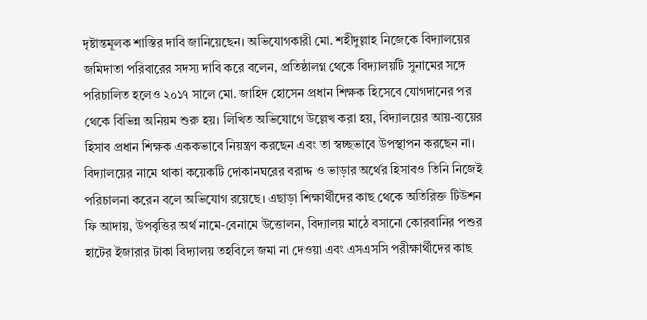দৃষ্টান্তমূলক শাস্তির দাবি জানিয়েছেন। অভিযোগকারী মো. শহীদুল্লাহ নিজেকে বিদ্যালয়ের জমিদাতা পরিবারের সদস্য দাবি করে বলেন, প্রতিষ্ঠালগ্ন থেকে বিদ্যালয়টি সুনামের সঙ্গে পরিচালিত হলেও ২০১৭ সালে মো. জাহিদ হোসেন প্রধান শিক্ষক হিসেবে যোগদানের পর থেকে বিভিন্ন অনিয়ম শুরু হয়। লিখিত অভিযোগে উল্লেখ করা হয়, বিদ্যালয়ের আয়-ব্যয়ের হিসাব প্রধান শিক্ষক এককভাবে নিয়ন্ত্রণ করছেন এবং তা স্বচ্ছভাবে উপস্থাপন করছেন না। বিদ্যালয়ের নামে থাকা কয়েকটি দোকানঘরের বরাদ্দ ও ভাড়ার অর্থের হিসাবও তিনি নিজেই পরিচালনা করেন বলে অভিযোগ রয়েছে। এছাড়া শিক্ষার্থীদের কাছ থেকে অতিরিক্ত টিউশন ফি আদায়, উপবৃত্তির অর্থ নামে-বেনামে উত্তোলন, বিদ্যালয় মাঠে বসানো কোরবানির পশুর হাটের ইজারার টাকা বিদ্যালয় তহবিলে জমা না দেওয়া এবং এসএসসি পরীক্ষার্থীদের কাছ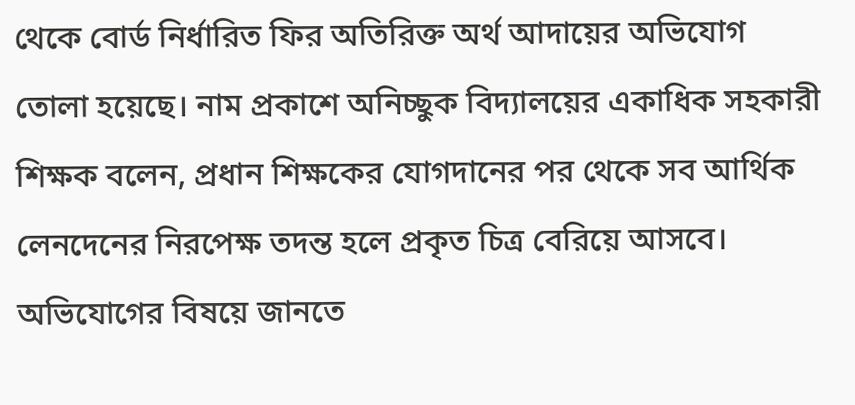থেকে বোর্ড নির্ধারিত ফির অতিরিক্ত অর্থ আদায়ের অভিযোগ তোলা হয়েছে। নাম প্রকাশে অনিচ্ছুক বিদ্যালয়ের একাধিক সহকারী শিক্ষক বলেন, প্রধান শিক্ষকের যোগদানের পর থেকে সব আর্থিক লেনদেনের নিরপেক্ষ তদন্ত হলে প্রকৃত চিত্র বেরিয়ে আসবে। অভিযোগের বিষয়ে জানতে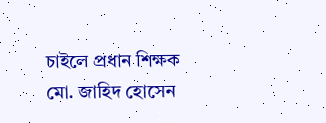চাইলে প্রধান শিক্ষক মো. জাহিদ হোসেন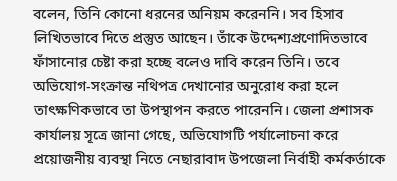বলেন, তিনি কোনো ধরনের অনিয়ম করেননি। সব হিসাব লিখিতভাবে দিতে প্রস্তুত আছেন। তাঁকে উদ্দেশ্যপ্রণোদিতভাবে ফাঁসানোর চেষ্টা করা হচ্ছে বলেও দাবি করেন তিনি। তবে অভিযোগ-সংক্রান্ত নথিপত্র দেখানোর অনুরোধ করা হলে তাৎক্ষণিকভাবে তা উপস্থাপন করতে পারেননি। জেলা প্রশাসক কার্যালয় সূত্রে জানা গেছে, অভিযোগটি পর্যালোচনা করে প্রয়োজনীয় ব্যবস্থা নিতে নেছারাবাদ উপজেলা নির্বাহী কর্মকর্তাকে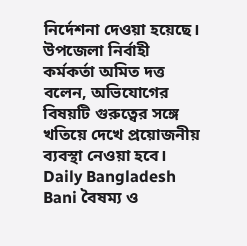নির্দেশনা দেওয়া হয়েছে। উপজেলা নির্বাহী কর্মকর্তা অমিত দত্ত বলেন, অভিযোগের বিষয়টি গুরুত্বের সঙ্গে খতিয়ে দেখে প্রয়োজনীয় ব্যবস্থা নেওয়া হবে।
Daily Bangladesh Bani বৈষম্য ও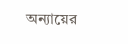অন্যায়ের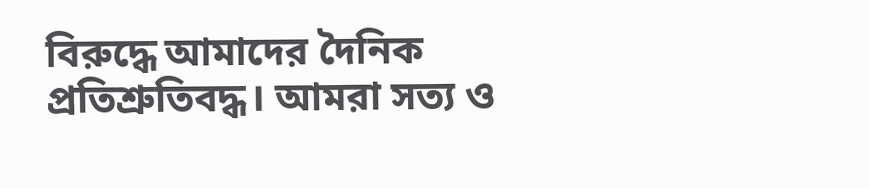বিরুদ্ধে আমাদের দৈনিক প্রতিশ্রুতিবদ্ধ। আমরা সত্য ও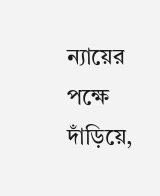ন্যায়ের পক্ষে দাঁড়িয়ে,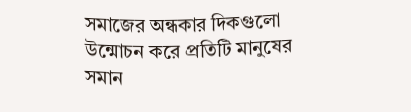সমাজের অন্ধকার দিকগুলো উন্মোচন করে প্রতিটি মানুষের সমান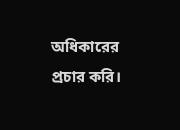অধিকারের প্রচার করি।